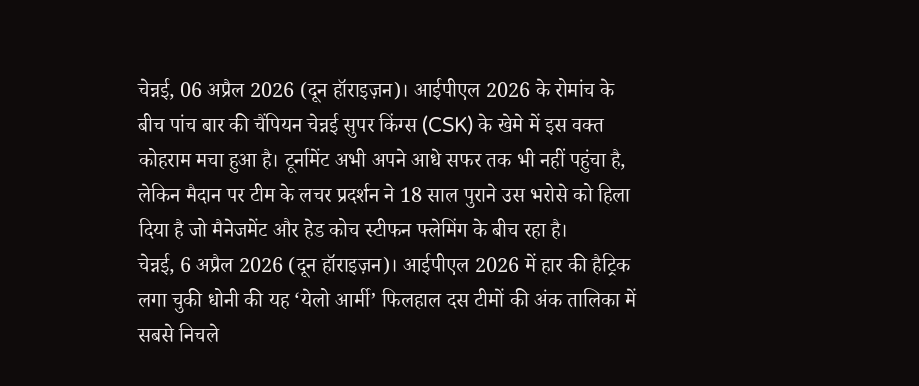चेन्नई, 06 अप्रैल 2026 (दून हॉराइज़न)। आईपीएल 2026 के रोमांच के बीच पांच बार की चैंपियन चेन्नई सुपर किंग्स (CSK) के खेमे में इस वक्त कोहराम मचा हुआ है। टूर्नामेंट अभी अपने आधे सफर तक भी नहीं पहुंचा है, लेकिन मैदान पर टीम के लचर प्रदर्शन ने 18 साल पुराने उस भरोसे को हिला दिया है जो मैनेजमेंट और हेड कोच स्टीफन फ्लेमिंग के बीच रहा है।
चेन्नई, 6 अप्रैल 2026 (दून हॉराइज़न)। आईपीएल 2026 में हार की हैट्रिक लगा चुकी धोनी की यह ‘येलो आर्मी’ फिलहाल दस टीमों की अंक तालिका में सबसे निचले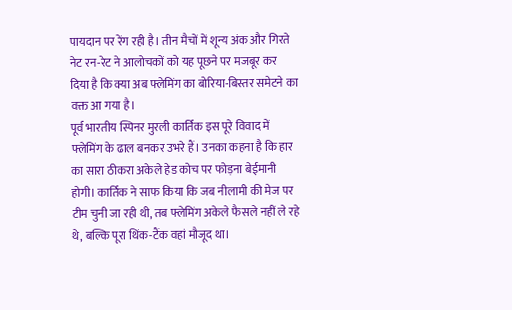पायदान पर रेंग रही है। तीन मैचों में शून्य अंक और गिरते नेट रन-रेट ने आलोचकों को यह पूछने पर मजबूर कर दिया है कि क्या अब फ्लेमिंग का बोरिया-बिस्तर समेटने का वक्त आ गया है।
पूर्व भारतीय स्पिनर मुरली कार्तिक इस पूरे विवाद में फ्लेमिंग के ढाल बनकर उभरे हैं। उनका कहना है कि हार का सारा ठीकरा अकेले हेड कोच पर फोड़ना बेईमानी होगी। कार्तिक ने साफ किया कि जब नीलामी की मेज पर टीम चुनी जा रही थी, तब फ्लेमिंग अकेले फैसले नहीं ले रहे थे, बल्कि पूरा थिंक-टैंक वहां मौजूद था।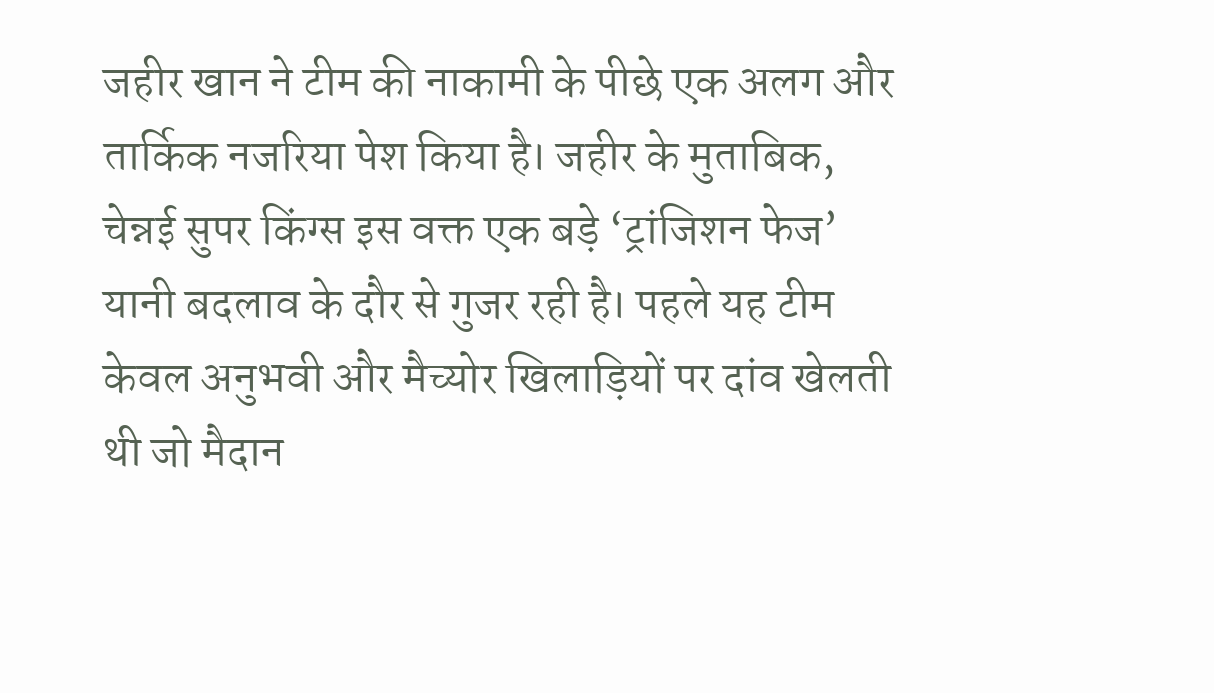जहीर खान ने टीम की नाकामी के पीछे एक अलग और तार्किक नजरिया पेश किया है। जहीर के मुताबिक, चेन्नई सुपर किंग्स इस वक्त एक बड़े ‘ट्रांजिशन फेज’ यानी बदलाव के दौर से गुजर रही है। पहले यह टीम केवल अनुभवी और मैच्योर खिलाड़ियों पर दांव खेलती थी जो मैदान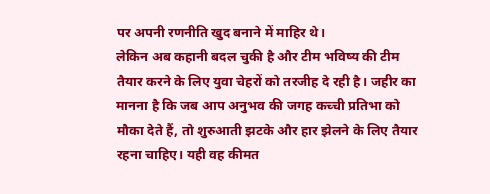पर अपनी रणनीति खुद बनाने में माहिर थे।
लेकिन अब कहानी बदल चुकी है और टीम भविष्य की टीम तैयार करने के लिए युवा चेहरों को तरजीह दे रही है। जहीर का मानना है कि जब आप अनुभव की जगह कच्ची प्रतिभा को मौका देते हैं, तो शुरुआती झटके और हार झेलने के लिए तैयार रहना चाहिए। यही वह कीमत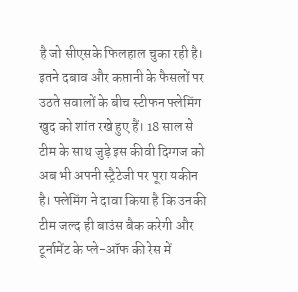है जो सीएसके फिलहाल चुका रही है।
इतने दबाव और कप्तानी के फैसलों पर उठते सवालों के बीच स्टीफन फ्लेमिंग खुद को शांत रखे हुए हैं। 18 साल से टीम के साथ जुड़े इस कीवी दिग्गज को अब भी अपनी स्ट्रैटेजी पर पूरा यकीन है। फ्लेमिंग ने दावा किया है कि उनकी टीम जल्द ही बाउंस बैक करेगी और टूर्नामेंट के प्ले-ऑफ की रेस में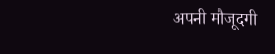अपनी मौजूदगी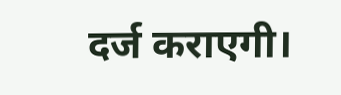दर्ज कराएगी।